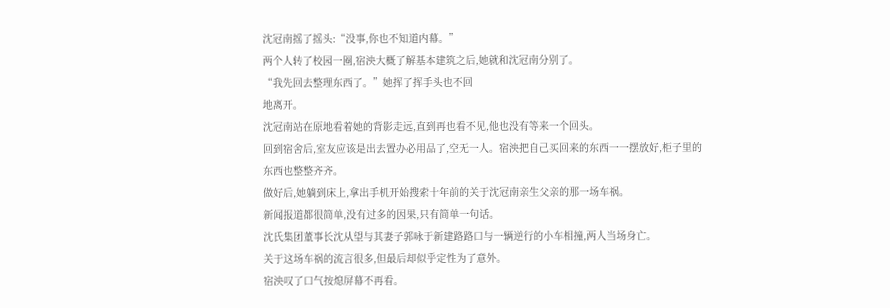沈冠南摇了摇头:“没事,你也不知道内幕。”
两个人转了校园一圈,宿泱大概了解基本建筑之后,她就和沈冠南分别了。
“我先回去整理东西了。”她挥了挥手头也不回
地离开。
沈冠南站在原地看着她的背影走远,直到再也看不见,他也没有等来一个回头。
回到宿舍后,室友应该是出去置办必用品了,空无一人。宿泱把自己买回来的东西一一摆放好,柜子里的东西也整整齐齐。
做好后,她躺到床上,拿出手机开始搜索十年前的关于沈冠南亲生父亲的那一场车祸。
新闻报道都很简单,没有过多的因果,只有简单一句话。
沈氏集团董事长沈从望与其妻子郭咏于新建路路口与一辆逆行的小车相撞,两人当场身亡。
关于这场车祸的流言很多,但最后却似乎定性为了意外。
宿泱叹了口气按熄屏幕不再看。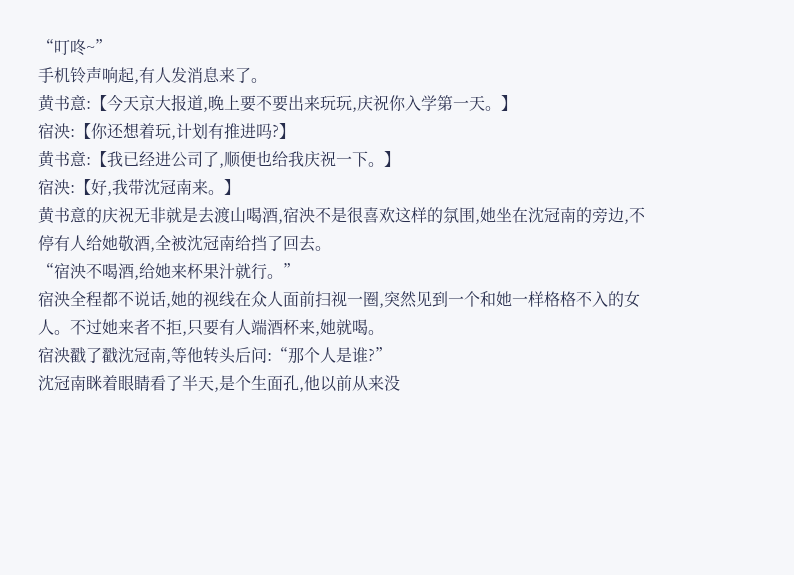“叮咚~”
手机铃声响起,有人发消息来了。
黄书意:【今天京大报道,晚上要不要出来玩玩,庆祝你入学第一天。】
宿泱:【你还想着玩,计划有推进吗?】
黄书意:【我已经进公司了,顺便也给我庆祝一下。】
宿泱:【好,我带沈冠南来。】
黄书意的庆祝无非就是去渡山喝酒,宿泱不是很喜欢这样的氛围,她坐在沈冠南的旁边,不停有人给她敬酒,全被沈冠南给挡了回去。
“宿泱不喝酒,给她来杯果汁就行。”
宿泱全程都不说话,她的视线在众人面前扫视一圈,突然见到一个和她一样格格不入的女人。不过她来者不拒,只要有人端酒杯来,她就喝。
宿泱戳了戳沈冠南,等他转头后问:“那个人是谁?”
沈冠南眯着眼睛看了半天,是个生面孔,他以前从来没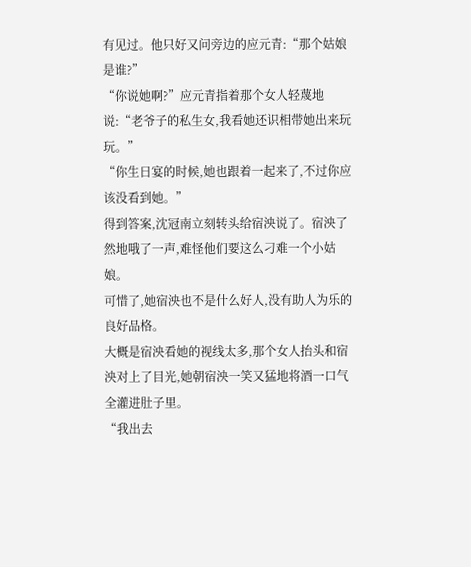有见过。他只好又问旁边的应元青:“那个姑娘是谁?”
“你说她啊?”应元青指着那个女人轻蔑地说:“老爷子的私生女,我看她还识相带她出来玩玩。”
“你生日宴的时候,她也跟着一起来了,不过你应该没看到她。”
得到答案,沈冠南立刻转头给宿泱说了。宿泱了然地哦了一声,难怪他们要这么刁难一个小姑娘。
可惜了,她宿泱也不是什么好人,没有助人为乐的良好品格。
大概是宿泱看她的视线太多,那个女人抬头和宿泱对上了目光,她朝宿泱一笑又猛地将酒一口气全灌进肚子里。
“我出去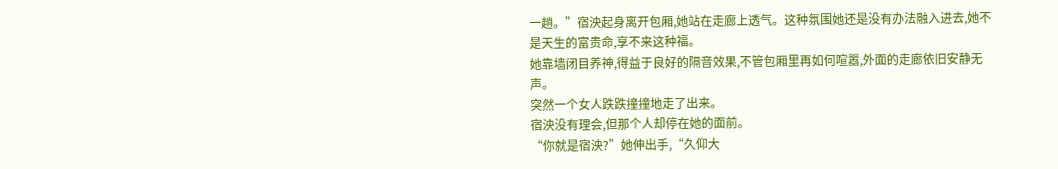一趟。”宿泱起身离开包厢,她站在走廊上透气。这种氛围她还是没有办法融入进去,她不是天生的富贵命,享不来这种福。
她靠墙闭目养神,得益于良好的隔音效果,不管包厢里再如何喧嚣,外面的走廊依旧安静无声。
突然一个女人跌跌撞撞地走了出来。
宿泱没有理会,但那个人却停在她的面前。
“你就是宿泱?”她伸出手,“久仰大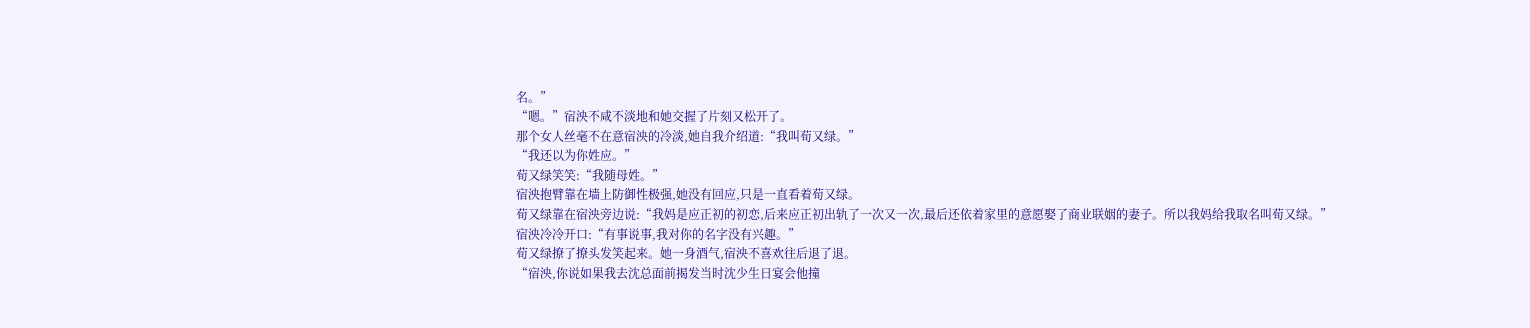名。”
“嗯。”宿泱不咸不淡地和她交握了片刻又松开了。
那个女人丝毫不在意宿泱的冷淡,她自我介绍道:“我叫荀又绿。”
“我还以为你姓应。”
荀又绿笑笑:“我随母姓。”
宿泱抱臂靠在墙上防御性极强,她没有回应,只是一直看着荀又绿。
荀又绿靠在宿泱旁边说:“我妈是应正初的初恋,后来应正初出轨了一次又一次,最后还依着家里的意愿娶了商业联姻的妻子。所以我妈给我取名叫荀又绿。”
宿泱冷冷开口:“有事说事,我对你的名字没有兴趣。”
荀又绿撩了撩头发笑起来。她一身酒气,宿泱不喜欢往后退了退。
“宿泱,你说如果我去沈总面前揭发当时沈少生日宴会他撞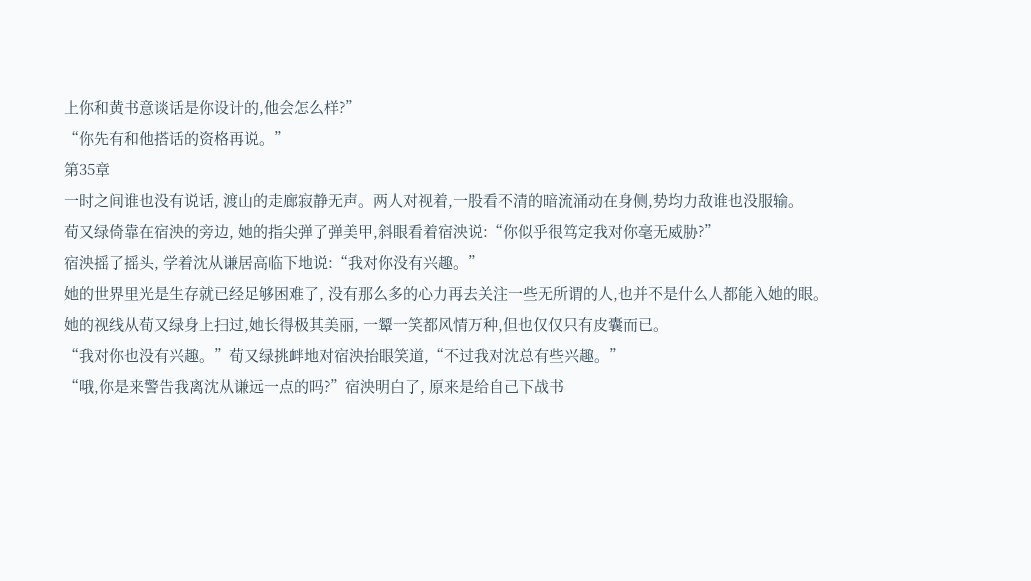上你和黄书意谈话是你设计的,他会怎么样?”
“你先有和他搭话的资格再说。”
第35章
一时之间谁也没有说话, 渡山的走廊寂静无声。两人对视着,一股看不清的暗流涌动在身侧,势均力敌谁也没服输。
荀又绿倚靠在宿泱的旁边, 她的指尖弹了弹美甲,斜眼看着宿泱说:“你似乎很笃定我对你毫无威胁?”
宿泱摇了摇头, 学着沈从谦居高临下地说:“我对你没有兴趣。”
她的世界里光是生存就已经足够困难了, 没有那么多的心力再去关注一些无所谓的人,也并不是什么人都能入她的眼。
她的视线从荀又绿身上扫过,她长得极其美丽, 一颦一笑都风情万种,但也仅仅只有皮囊而已。
“我对你也没有兴趣。”荀又绿挑衅地对宿泱抬眼笑道,“不过我对沈总有些兴趣。”
“哦,你是来警告我离沈从谦远一点的吗?”宿泱明白了, 原来是给自己下战书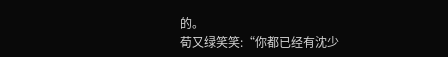的。
荀又绿笑笑:“你都已经有沈少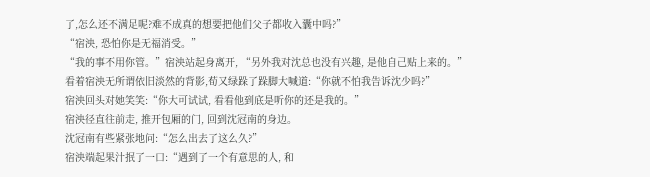了,怎么还不满足呢?难不成真的想要把他们父子都收入囊中吗?”
“宿泱, 恐怕你是无福消受。”
“我的事不用你管。”宿泱站起身离开, “另外我对沈总也没有兴趣, 是他自己贴上来的。”
看着宿泱无所谓依旧淡然的背影,荀又绿跺了跺脚大喊道:“你就不怕我告诉沈少吗?”
宿泱回头对她笑笑:“你大可试试, 看看他到底是听你的还是我的。”
宿泱径直往前走, 推开包厢的门, 回到沈冠南的身边。
沈冠南有些紧张地问:“怎么出去了这么久?”
宿泱端起果汁抿了一口:“遇到了一个有意思的人, 和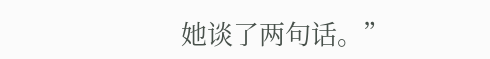她谈了两句话。”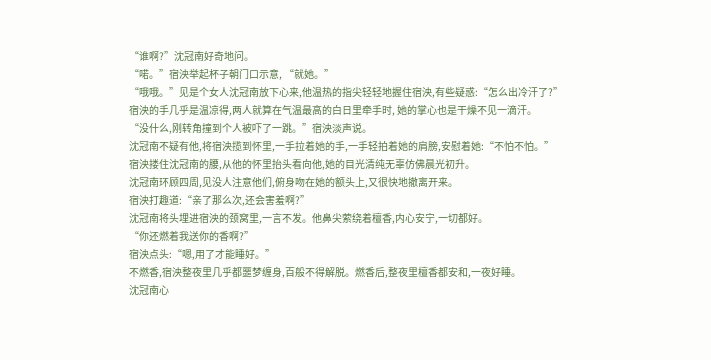“谁啊?”沈冠南好奇地问。
“喏。”宿泱举起杯子朝门口示意, “就她。”
“哦哦。”见是个女人沈冠南放下心来,他温热的指尖轻轻地握住宿泱,有些疑惑:“怎么出冷汗了?”
宿泱的手几乎是温凉得,两人就算在气温最高的白日里牵手时, 她的掌心也是干燥不见一滴汗。
“没什么,刚转角撞到个人被吓了一跳。”宿泱淡声说。
沈冠南不疑有他,将宿泱揽到怀里,一手拉着她的手,一手轻拍着她的肩膀,安慰着她:“不怕不怕。”
宿泱搂住沈冠南的腰,从他的怀里抬头看向他,她的目光清纯无辜仿佛晨光初升。
沈冠南环顾四周,见没人注意他们,俯身吻在她的额头上,又很快地撤离开来。
宿泱打趣道:“亲了那么次,还会害羞啊?”
沈冠南将头埋进宿泱的颈窝里,一言不发。他鼻尖萦绕着檀香,内心安宁,一切都好。
“你还燃着我送你的香啊?”
宿泱点头:“嗯,用了才能睡好。”
不燃香,宿泱整夜里几乎都噩梦缠身,百般不得解脱。燃香后,整夜里檀香都安和,一夜好睡。
沈冠南心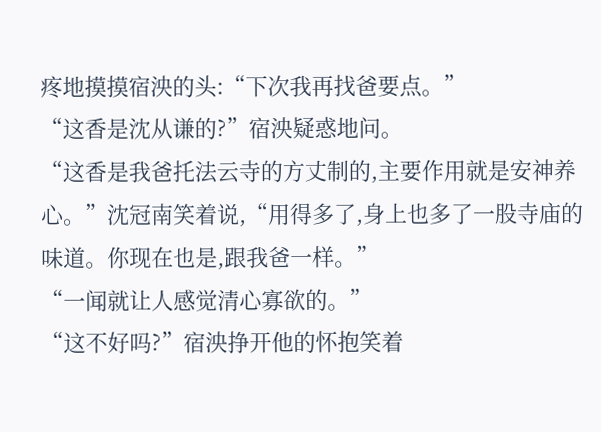疼地摸摸宿泱的头:“下次我再找爸要点。”
“这香是沈从谦的?”宿泱疑惑地问。
“这香是我爸托法云寺的方丈制的,主要作用就是安神养心。”沈冠南笑着说,“用得多了,身上也多了一股寺庙的味道。你现在也是,跟我爸一样。”
“一闻就让人感觉清心寡欲的。”
“这不好吗?”宿泱挣开他的怀抱笑着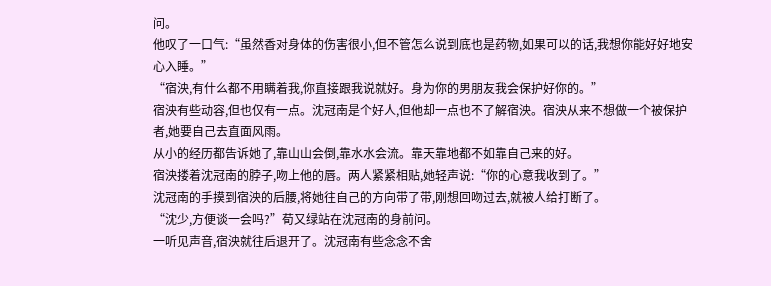问。
他叹了一口气:“虽然香对身体的伤害很小,但不管怎么说到底也是药物,如果可以的话,我想你能好好地安心入睡。”
“宿泱,有什么都不用瞒着我,你直接跟我说就好。身为你的男朋友我会保护好你的。”
宿泱有些动容,但也仅有一点。沈冠南是个好人,但他却一点也不了解宿泱。宿泱从来不想做一个被保护者,她要自己去直面风雨。
从小的经历都告诉她了,靠山山会倒,靠水水会流。靠天靠地都不如靠自己来的好。
宿泱搂着沈冠南的脖子,吻上他的唇。两人紧紧相贴,她轻声说:“你的心意我收到了。”
沈冠南的手摸到宿泱的后腰,将她往自己的方向带了带,刚想回吻过去,就被人给打断了。
“沈少,方便谈一会吗?”荀又绿站在沈冠南的身前问。
一听见声音,宿泱就往后退开了。沈冠南有些念念不舍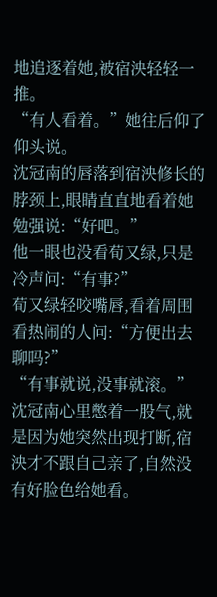地追逐着她,被宿泱轻轻一推。
“有人看着。”她往后仰了仰头说。
沈冠南的唇落到宿泱修长的脖颈上,眼睛直直地看着她勉强说:“好吧。”
他一眼也没看荀又绿,只是冷声问:“有事?”
荀又绿轻咬嘴唇,看着周围看热闹的人问:“方便出去聊吗?”
“有事就说,没事就滚。”沈冠南心里憋着一股气,就是因为她突然出现打断,宿泱才不跟自己亲了,自然没有好脸色给她看。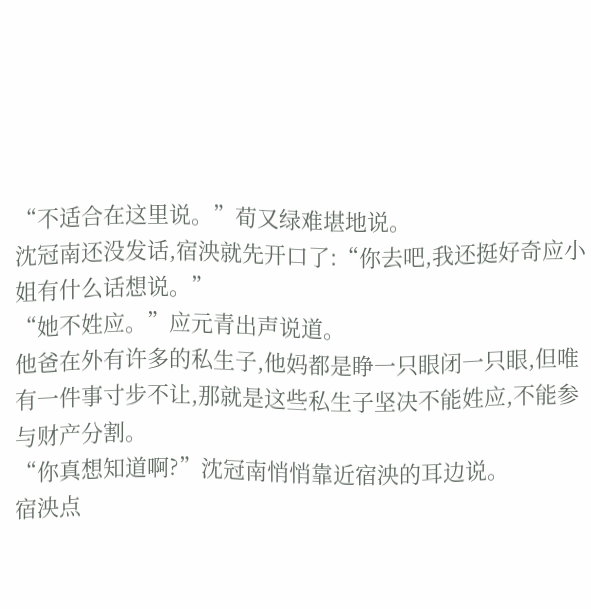“不适合在这里说。”荀又绿难堪地说。
沈冠南还没发话,宿泱就先开口了:“你去吧,我还挺好奇应小姐有什么话想说。”
“她不姓应。”应元青出声说道。
他爸在外有许多的私生子,他妈都是睁一只眼闭一只眼,但唯有一件事寸步不让,那就是这些私生子坚决不能姓应,不能参与财产分割。
“你真想知道啊?”沈冠南悄悄靠近宿泱的耳边说。
宿泱点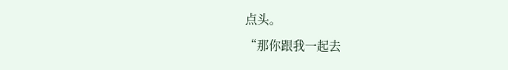点头。
“那你跟我一起去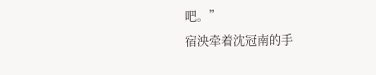吧。”
宿泱牵着沈冠南的手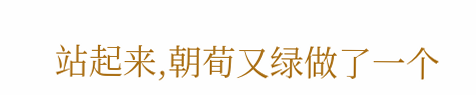站起来,朝荀又绿做了一个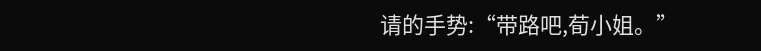请的手势:“带路吧,荀小姐。”